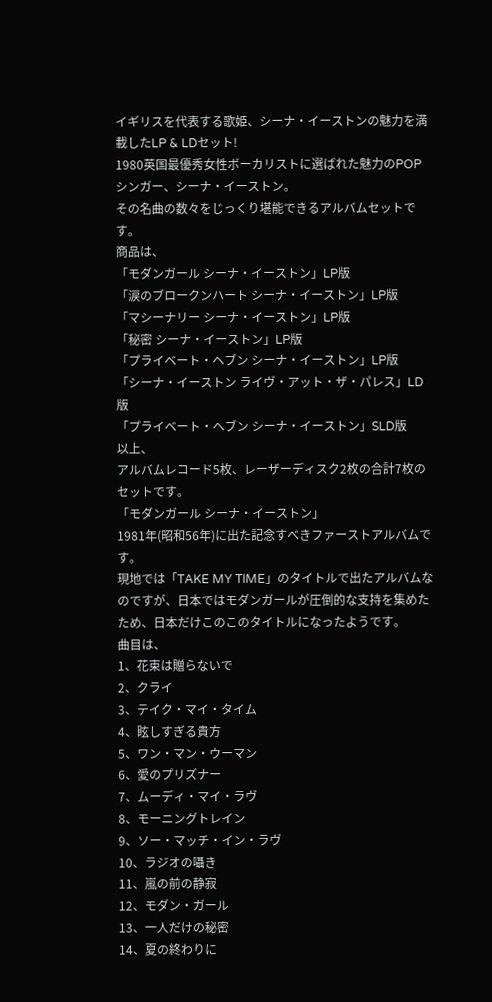イギリスを代表する歌姫、シーナ・イーストンの魅力を満載したLP & LDセット!
1980英国最優秀女性ボーカリストに選ばれた魅力のPOPシンガー、シーナ・イーストン。
その名曲の数々をじっくり堪能できるアルバムセットです。
商品は、
「モダンガール シーナ・イーストン」LP版
「涙のブロークンハート シーナ・イーストン」LP版
「マシーナリー シーナ・イーストン」LP版
「秘密 シーナ・イーストン」LP版
「プライベート・ヘブン シーナ・イーストン」LP版
「シーナ・イーストン ライヴ・アット・ザ・パレス」LD版
「プライベート・ヘブン シーナ・イーストン」SLD版
以上、
アルバムレコード5枚、レーザーディスク2枚の合計7枚のセットです。
「モダンガール シーナ・イーストン」
1981年(昭和56年)に出た記念すべきファーストアルバムです。
現地では「TAKE MY TIME」のタイトルで出たアルバムなのですが、日本ではモダンガールが圧倒的な支持を集めたため、日本だけこのこのタイトルになったようです。
曲目は、
1、花束は贈らないで
2、クライ
3、テイク・マイ・タイム
4、眩しすぎる貴方
5、ワン・マン・ウーマン
6、愛のプリズナー
7、ムーディ・マイ・ラヴ
8、モーニングトレイン
9、ソー・マッチ・イン・ラヴ
10、ラジオの囁き
11、嵐の前の静寂
12、モダン・ガール
13、一人だけの秘密
14、夏の終わりに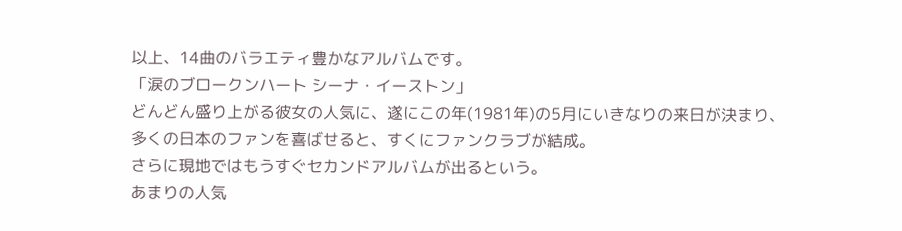以上、14曲のバラエティ豊かなアルバムです。
「涙のブロークンハート シーナ・イーストン」
どんどん盛り上がる彼女の人気に、遂にこの年(1981年)の5月にいきなりの来日が決まり、
多くの日本のファンを喜ばせると、すくにファンクラブが結成。
さらに現地ではもうすぐセカンドアルバムが出るという。
あまりの人気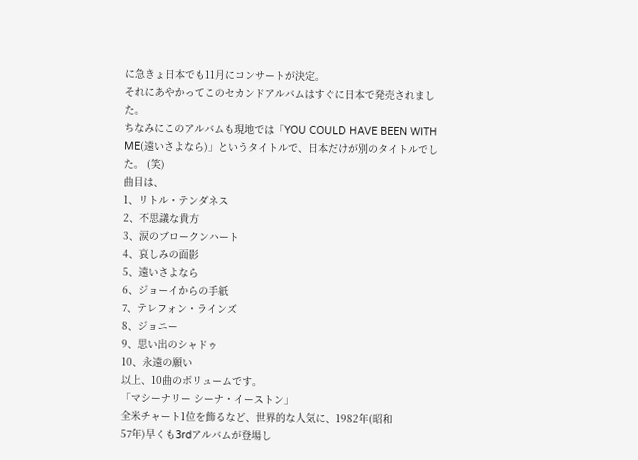に急きょ日本でも11月にコンサートが決定。
それにあやかってこのセカンドアルバムはすぐに日本で発売されました。
ちなみにこのアルバムも現地では「YOU COULD HAVE BEEN WITH ME(遠いさよなら)」というタイトルで、日本だけが別のタイトルでした。 (笑)
曲目は、
1、リトル・テンダネス
2、不思議な貴方
3、涙のブロークンハート
4、哀しみの面影
5、遠いさよなら
6、ジョーイからの手紙
7、テレフォン・ラインズ
8、ジョニー
9、思い出のシャドゥ
10、永遠の願い
以上、10曲のボリュームです。
「マシーナリー シーナ・イーストン」
全米チャート1位を飾るなど、世界的な人気に、1982年(昭和
57年)早くも3rdアルバムが登場し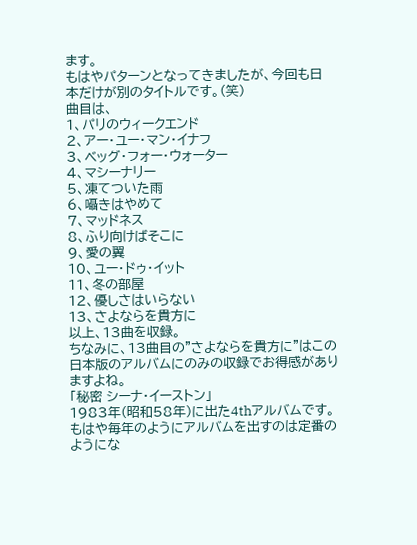ます。
もはやパターンとなってきましたが、今回も日本だけが別のタイトルです。(笑)
曲目は、
1、パリのウィークエンド
2、アー・ユー・マン・イナフ
3、ベッグ・フォー・ウォーター
4、マシーナリー
5、凍てついた雨
6、囁きはやめて
7、マッドネス
8、ふり向けばそこに
9、愛の翼
10、ユー・ドゥ・イット
11、冬の部屋
12、優しさはいらない
13、さよならを貴方に
以上、13曲を収録。
ちなみに、13曲目の"さよならを貴方に"はこの日本版のアルバムにのみの収録でお得感がありますよね。
「秘密 シーナ・イーストン」
1983年(昭和58年)に出た4thアルバムです。もはや毎年のようにアルバムを出すのは定番のようにな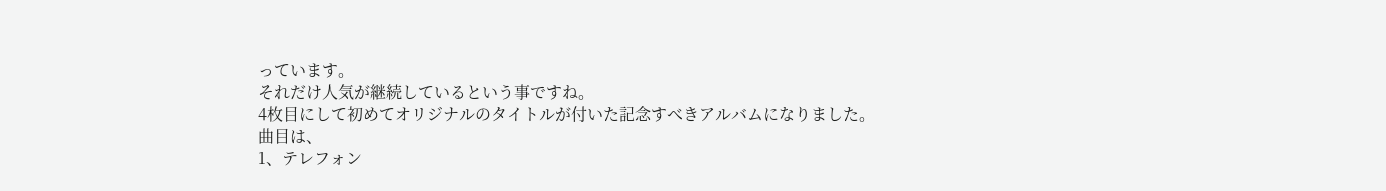っています。
それだけ人気が継続しているという事ですね。
4枚目にして初めてオリジナルのタイトルが付いた記念すべきアルバムになりました。
曲目は、
1、テレフォン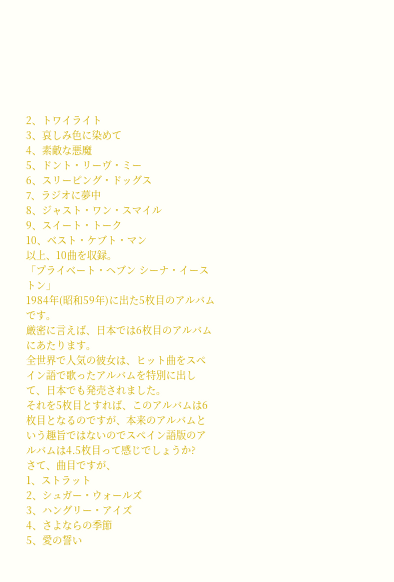2、トワイライト
3、哀しみ色に染めて
4、素敵な悪魔
5、ドント・リーヴ・ミー
6、スリーピング・ドッグス
7、ラジオに夢中
8、ジャスト・ワン・スマイル
9、スイート・トーク
10、ベスト・ケブト・マン
以上、10曲を収録。
「プライベート・ヘブン シーナ・イーストン」
1984年(昭和59年)に出た5枚目のアルバムです。
厳密に言えば、日本では6枚目のアルバムにあたります。
全世界で人気の彼女は、ヒット曲をスペイン語で歌ったアルバムを特別に出して、日本でも発売されました。
それを5枚目とすれば、このアルバムは6枚目となるのですが、本来のアルバムという趣旨ではないのでスペイン語版のアルバムは4.5枚目って感じでしょうか?
さて、曲目ですが、
1、ストラット
2、シュガー・ウォールズ
3、ハングリー・アイズ
4、さよならの季節
5、愛の誓い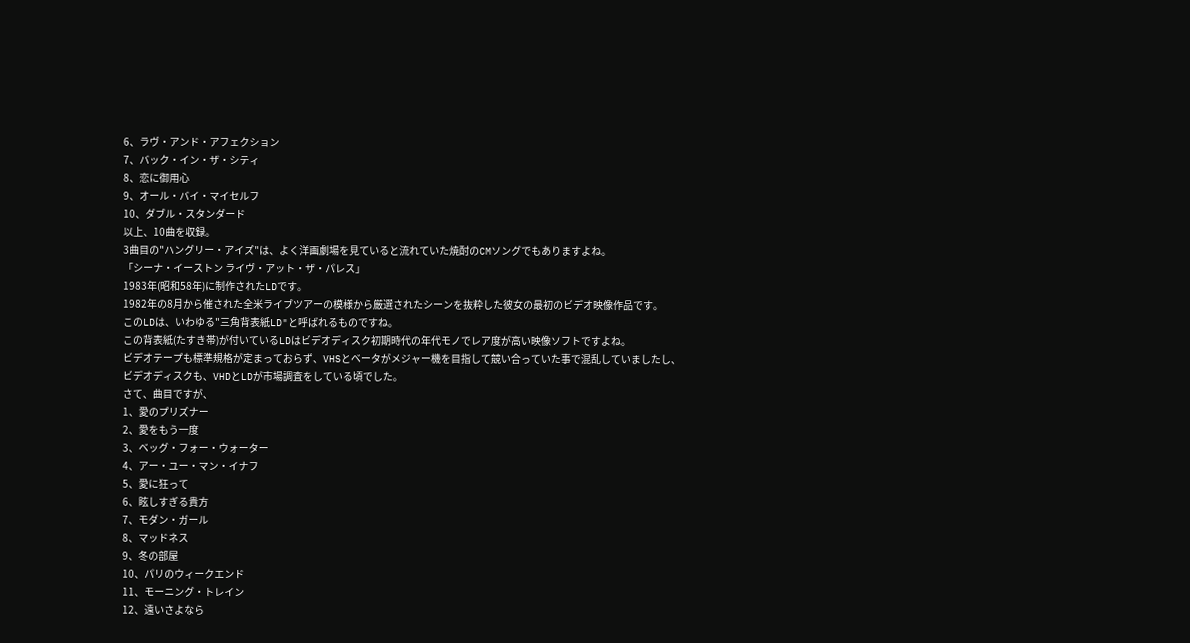6、ラヴ・アンド・アフェクション
7、バック・イン・ザ・シティ
8、恋に御用心
9、オール・バイ・マイセルフ
10、ダブル・スタンダード
以上、10曲を収録。
3曲目の"ハングリー・アイズ"は、よく洋画劇場を見ていると流れていた焼酎のCMソングでもありますよね。
「シーナ・イーストン ライヴ・アット・ザ・パレス」
1983年(昭和58年)に制作されたLDです。
1982年の8月から催された全米ライブツアーの模様から厳選されたシーンを抜粋した彼女の最初のビデオ映像作品です。
このLDは、いわゆる"三角背表紙LD"と呼ばれるものですね。
この背表紙(たすき帯)が付いているLDはビデオディスク初期時代の年代モノでレア度が高い映像ソフトですよね。
ビデオテープも標準規格が定まっておらず、VHSとベータがメジャー機を目指して競い合っていた事で混乱していましたし、
ビデオディスクも、VHDとLDが市場調査をしている頃でした。
さて、曲目ですが、
1、愛のプリズナー
2、愛をもう一度
3、ベッグ・フォー・ウォーター
4、アー・ユー・マン・イナフ
5、愛に狂って
6、眩しすぎる貴方
7、モダン・ガール
8、マッドネス
9、冬の部屋
10、パリのウィークエンド
11、モーニング・トレイン
12、遠いさよなら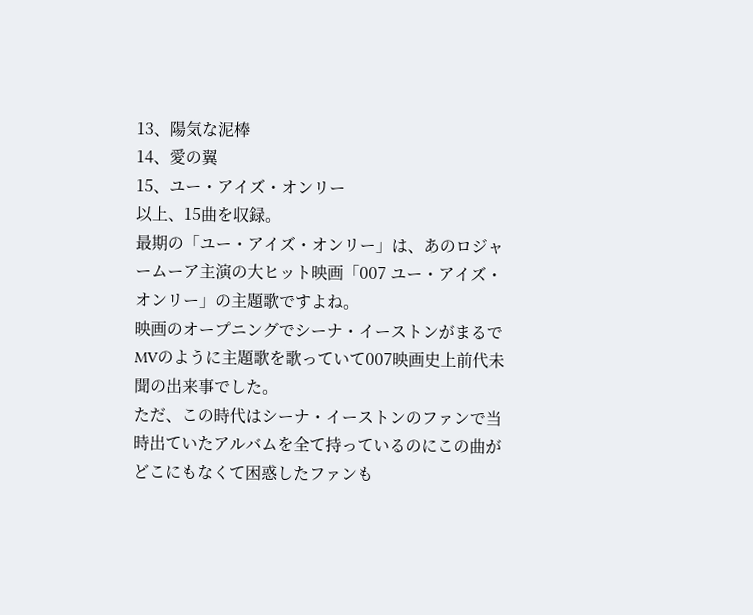13、陽気な泥棒
14、愛の翼
15、ユー・アイズ・オンリー
以上、15曲を収録。
最期の「ユー・アイズ・オンリー」は、あのロジャームーア主演の大ヒット映画「007 ユー・アイズ・オンリー」の主題歌ですよね。
映画のオープニングでシーナ・イーストンがまるでMVのように主題歌を歌っていて007映画史上前代未聞の出来事でした。
ただ、この時代はシーナ・イーストンのファンで当時出ていたアルバムを全て持っているのにこの曲がどこにもなくて困惑したファンも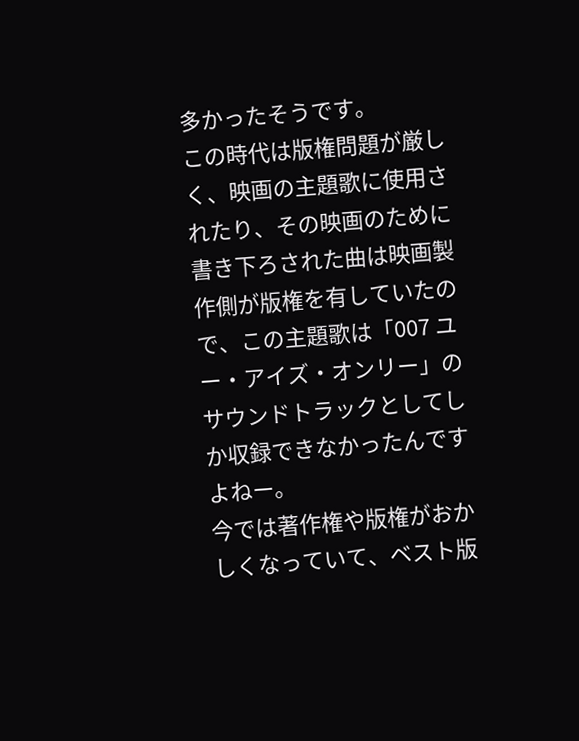多かったそうです。
この時代は版権問題が厳しく、映画の主題歌に使用されたり、その映画のために書き下ろされた曲は映画製作側が版権を有していたので、この主題歌は「007 ユー・アイズ・オンリー」のサウンドトラックとしてしか収録できなかったんですよねー。
今では著作権や版権がおかしくなっていて、ベスト版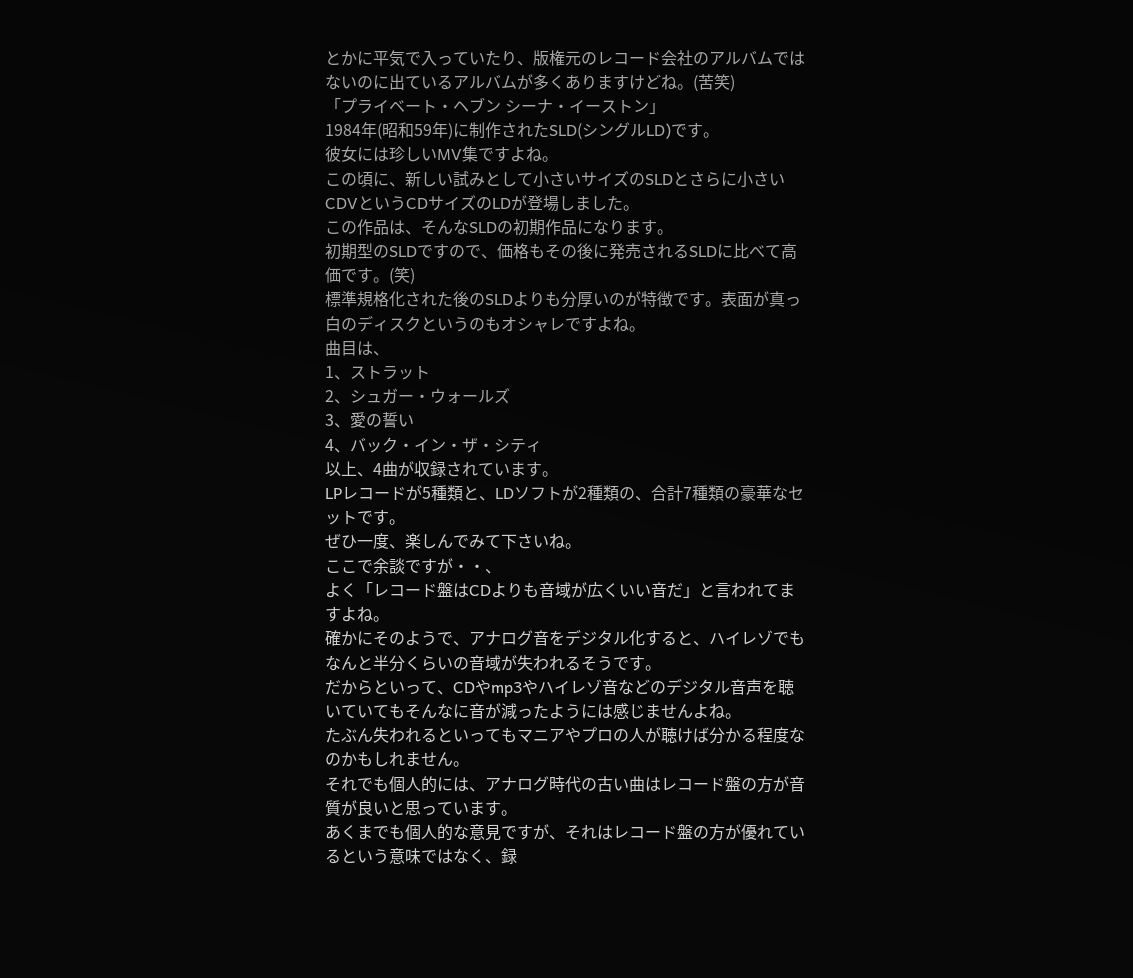とかに平気で入っていたり、版権元のレコード会社のアルバムではないのに出ているアルバムが多くありますけどね。(苦笑)
「プライベート・ヘブン シーナ・イーストン」
1984年(昭和59年)に制作されたSLD(シングルLD)です。
彼女には珍しいMV集ですよね。
この頃に、新しい試みとして小さいサイズのSLDとさらに小さいCDVというCDサイズのLDが登場しました。
この作品は、そんなSLDの初期作品になります。
初期型のSLDですので、価格もその後に発売されるSLDに比べて高価です。(笑)
標準規格化された後のSLDよりも分厚いのが特徴です。表面が真っ白のディスクというのもオシャレですよね。
曲目は、
1、ストラット
2、シュガー・ウォールズ
3、愛の誓い
4、バック・イン・ザ・シティ
以上、4曲が収録されています。
LPレコードが5種類と、LDソフトが2種類の、合計7種類の豪華なセットです。
ぜひ一度、楽しんでみて下さいね。
ここで余談ですが・・、
よく「レコード盤はCDよりも音域が広くいい音だ」と言われてますよね。
確かにそのようで、アナログ音をデジタル化すると、ハイレゾでもなんと半分くらいの音域が失われるそうです。
だからといって、CDやmp3やハイレゾ音などのデジタル音声を聴いていてもそんなに音が減ったようには感じませんよね。
たぶん失われるといってもマニアやプロの人が聴けば分かる程度なのかもしれません。
それでも個人的には、アナログ時代の古い曲はレコード盤の方が音質が良いと思っています。
あくまでも個人的な意見ですが、それはレコード盤の方が優れているという意味ではなく、録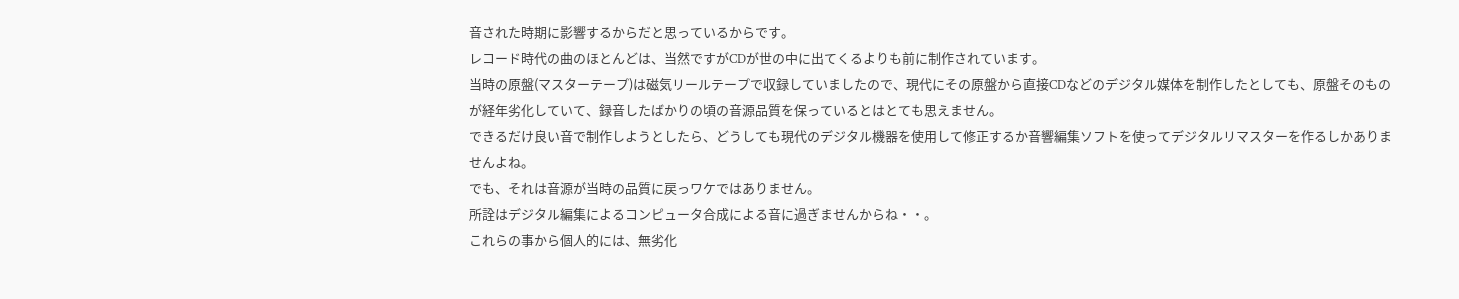音された時期に影響するからだと思っているからです。
レコード時代の曲のほとんどは、当然ですがCDが世の中に出てくるよりも前に制作されています。
当時の原盤(マスターテープ)は磁気リールテープで収録していましたので、現代にその原盤から直接CDなどのデジタル媒体を制作したとしても、原盤そのものが経年劣化していて、録音したばかりの頃の音源品質を保っているとはとても思えません。
できるだけ良い音で制作しようとしたら、どうしても現代のデジタル機器を使用して修正するか音響編集ソフトを使ってデジタルリマスターを作るしかありませんよね。
でも、それは音源が当時の品質に戻っワケではありません。
所詮はデジタル編集によるコンピュータ合成による音に過ぎませんからね・・。
これらの事から個人的には、無劣化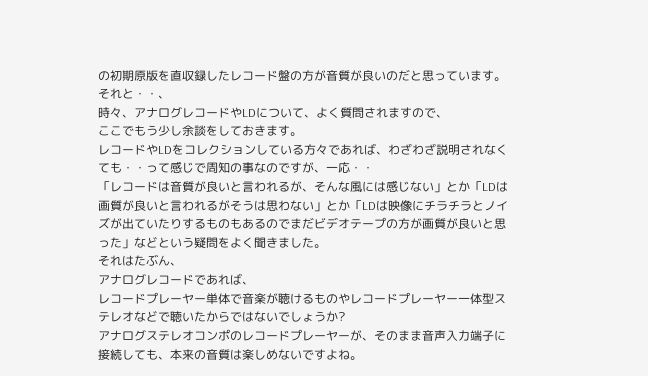の初期原版を直収録したレコード盤の方が音質が良いのだと思っています。
それと・・、
時々、アナログレコードやLDについて、よく質問されますので、
ここでもう少し余談をしておきます。
レコードやLDをコレクションしている方々であれば、わざわざ説明されなくても・・って感じで周知の事なのですが、一応・・
「レコードは音質が良いと言われるが、そんな風には感じない」とか「LDは画質が良いと言われるがそうは思わない」とか「LDは映像にチラチラとノイズが出ていたりするものもあるのでまだビデオテープの方が画質が良いと思った」などという疑問をよく聞きました。
それはたぶん、
アナログレコードであれば、
レコードプレーヤー単体で音楽が聴けるものやレコードプレーヤー一体型ステレオなどで聴いたからではないでしょうか?
アナログステレオコンポのレコードプレーヤーが、そのまま音声入力端子に接続しても、本来の音質は楽しめないですよね。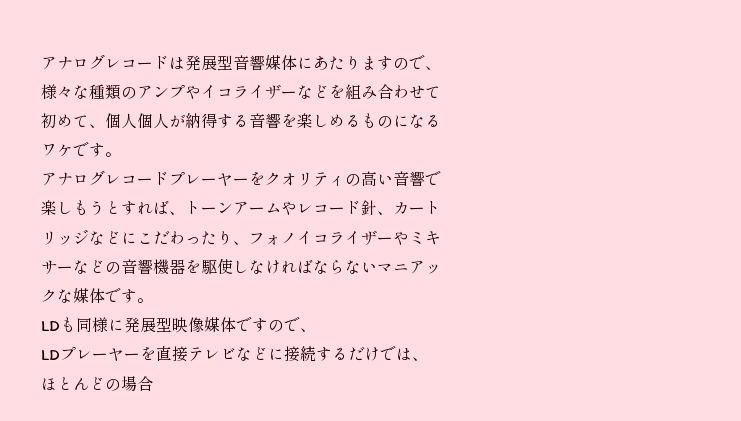アナログレコードは発展型音響媒体にあたりますので、様々な種類のアンプやイコライザーなどを組み合わせて初めて、個人個人が納得する音響を楽しめるものになるワケです。
アナログレコードプレーヤーをクオリティの高い音響で楽しもうとすれば、トーンアームやレコード針、カートリッジなどにこだわったり、フォノイコライザーやミキサーなどの音響機器を駆使しなければならないマニアックな媒体です。
LDも同様に発展型映像媒体ですので、
LDプレーヤーを直接テレビなどに接続するだけでは、ほとんどの場合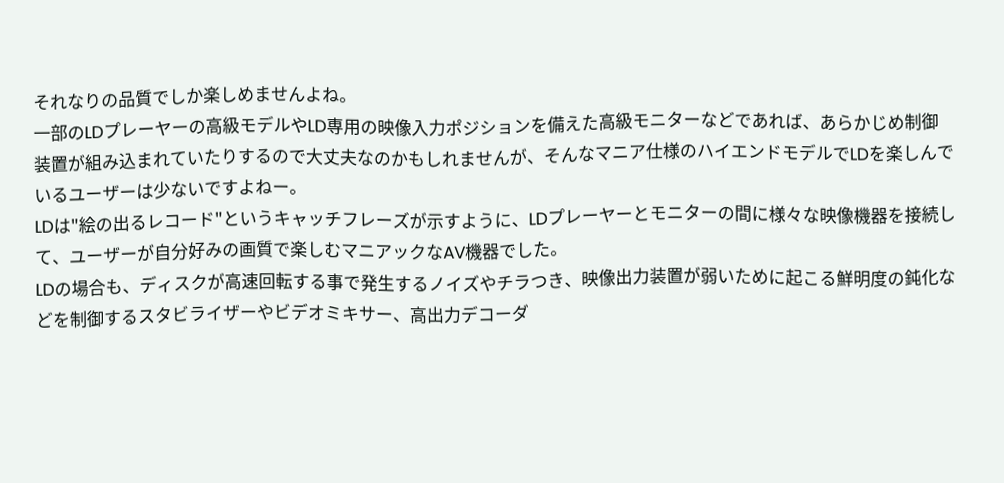それなりの品質でしか楽しめませんよね。
一部のLDプレーヤーの高級モデルやLD専用の映像入力ポジションを備えた高級モニターなどであれば、あらかじめ制御装置が組み込まれていたりするので大丈夫なのかもしれませんが、そんなマニア仕様のハイエンドモデルでLDを楽しんでいるユーザーは少ないですよねー。
LDは"絵の出るレコード"というキャッチフレーズが示すように、LDプレーヤーとモニターの間に様々な映像機器を接続して、ユーザーが自分好みの画質で楽しむマニアックなAV機器でした。
LDの場合も、ディスクが高速回転する事で発生するノイズやチラつき、映像出力装置が弱いために起こる鮮明度の鈍化などを制御するスタビライザーやビデオミキサー、高出力デコーダ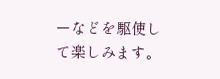ーなどを駆使して楽しみます。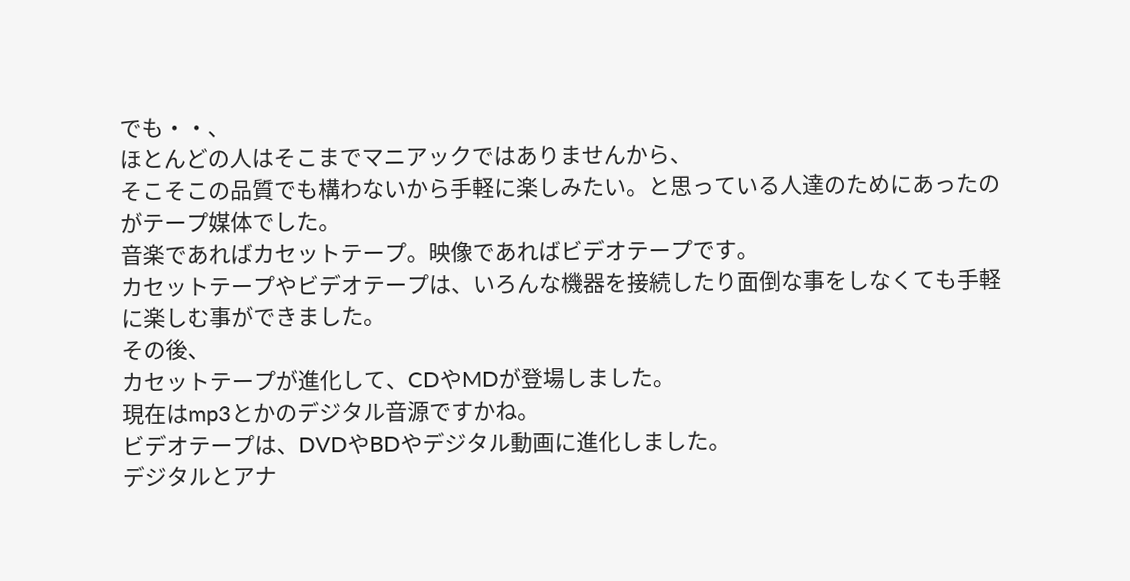でも・・、
ほとんどの人はそこまでマニアックではありませんから、
そこそこの品質でも構わないから手軽に楽しみたい。と思っている人達のためにあったのがテープ媒体でした。
音楽であればカセットテープ。映像であればビデオテープです。
カセットテープやビデオテープは、いろんな機器を接続したり面倒な事をしなくても手軽に楽しむ事ができました。
その後、
カセットテープが進化して、CDやMDが登場しました。
現在はmp3とかのデジタル音源ですかね。
ビデオテープは、DVDやBDやデジタル動画に進化しました。
デジタルとアナ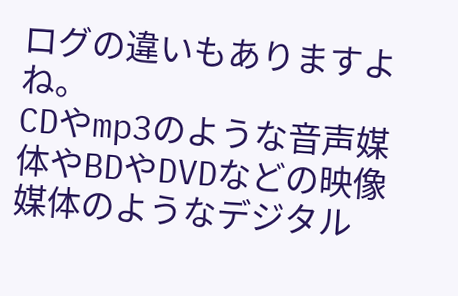ログの違いもありますよね。
CDやmp3のような音声媒体やBDやDVDなどの映像媒体のようなデジタル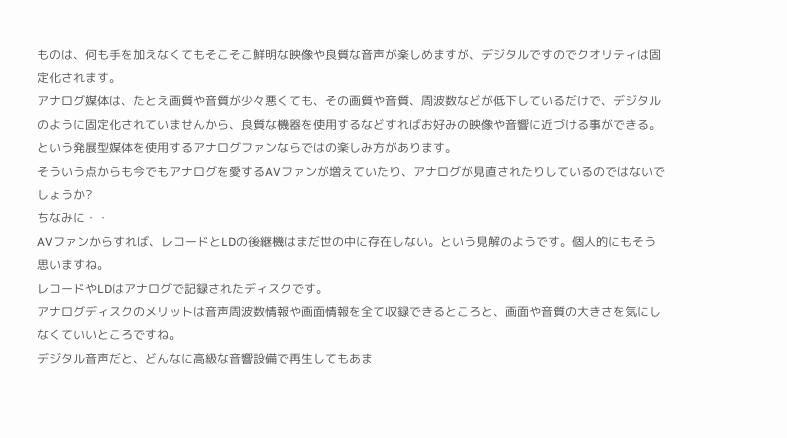ものは、何も手を加えなくてもそこそこ鮮明な映像や良質な音声が楽しめますが、デジタルですのでクオリティは固定化されます。
アナログ媒体は、たとえ画質や音質が少々悪くても、その画質や音質、周波数などが低下しているだけで、デジタルのように固定化されていませんから、良質な機器を使用するなどすればお好みの映像や音響に近づける事ができる。という発展型媒体を使用するアナログファンならではの楽しみ方があります。
そういう点からも今でもアナログを愛するAVファンが増えていたり、アナログが見直されたりしているのではないでしょうか?
ちなみに・・
AVファンからすれば、レコードとLDの後継機はまだ世の中に存在しない。という見解のようです。個人的にもそう思いますね。
レコードやLDはアナログで記録されたディスクです。
アナログディスクのメリットは音声周波数情報や画面情報を全て収録できるところと、画面や音質の大きさを気にしなくていいところですね。
デジタル音声だと、どんなに高級な音響設備で再生してもあま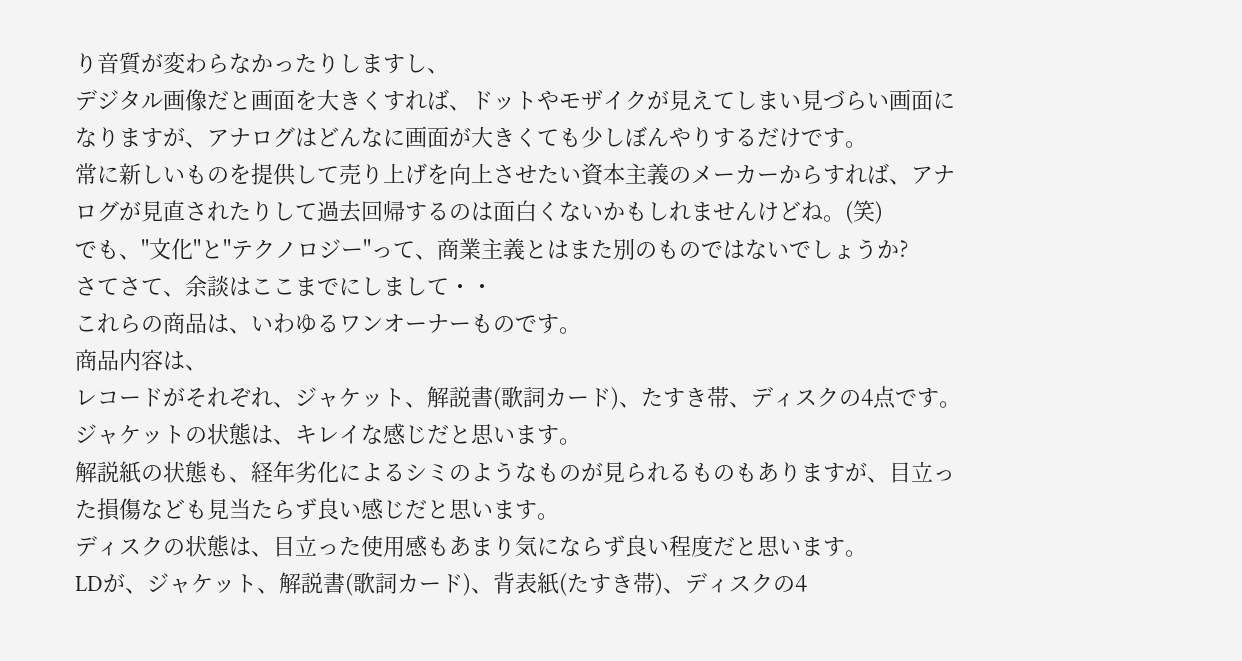り音質が変わらなかったりしますし、
デジタル画像だと画面を大きくすれば、ドットやモザイクが見えてしまい見づらい画面になりますが、アナログはどんなに画面が大きくても少しぼんやりするだけです。
常に新しいものを提供して売り上げを向上させたい資本主義のメーカーからすれば、アナログが見直されたりして過去回帰するのは面白くないかもしれませんけどね。(笑)
でも、"文化"と"テクノロジー"って、商業主義とはまた別のものではないでしょうか?
さてさて、余談はここまでにしまして・・
これらの商品は、いわゆるワンオーナーものです。
商品内容は、
レコードがそれぞれ、ジャケット、解説書(歌詞カード)、たすき帯、ディスクの4点です。
ジャケットの状態は、キレイな感じだと思います。
解説紙の状態も、経年劣化によるシミのようなものが見られるものもありますが、目立った損傷なども見当たらず良い感じだと思います。
ディスクの状態は、目立った使用感もあまり気にならず良い程度だと思います。
LDが、ジャケット、解説書(歌詞カード)、背表紙(たすき帯)、ディスクの4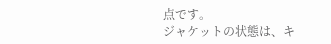点です。
ジャケットの状態は、キ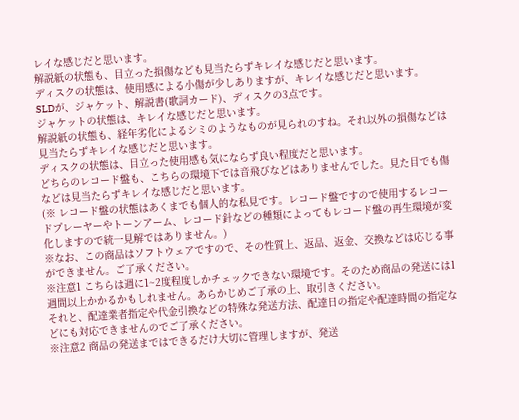レイな感じだと思います。
解説紙の状態も、目立った損傷なども見当たらずキレイな感じだと思います。
ディスクの状態は、使用感による小傷が少しありますが、キレイな感じだと思います。
SLDが、ジャケット、解説書(歌詞カード)、ディスクの3点です。
ジャケットの状態は、キレイな感じだと思います。
解説紙の状態も、経年劣化によるシミのようなものが見られのすね。それ以外の損傷などは見当たらずキレイな感じだと思います。
ディスクの状態は、目立った使用感も気にならず良い程度だと思います。
どちらのレコード盤も、こちらの環境下では音飛びなどはありませんでした。見た目でも傷などは見当たらずキレイな感じだと思います。
(※ レコード盤の状態はあくまでも個人的な私見です。レコード盤ですので使用するレコードプレーヤーやトーンアーム、レコード針などの種類によってもレコード盤の再生環境が変化しますので統一見解ではありません。)
※なお、この商品はソフトウェアですので、その性質上、返品、返金、交換などは応じる事ができません。ご了承ください。
※注意1 こちらは週に1~2度程度しかチェックできない環境です。そのため商品の発送には1週間以上かかるかもしれません。あらかじめご了承の上、取引きください。
それと、配達業者指定や代金引換などの特殊な発送方法、配達日の指定や配達時間の指定などにも対応できませんのでご了承ください。
※注意2 商品の発送まではできるだけ大切に管理しますが、発送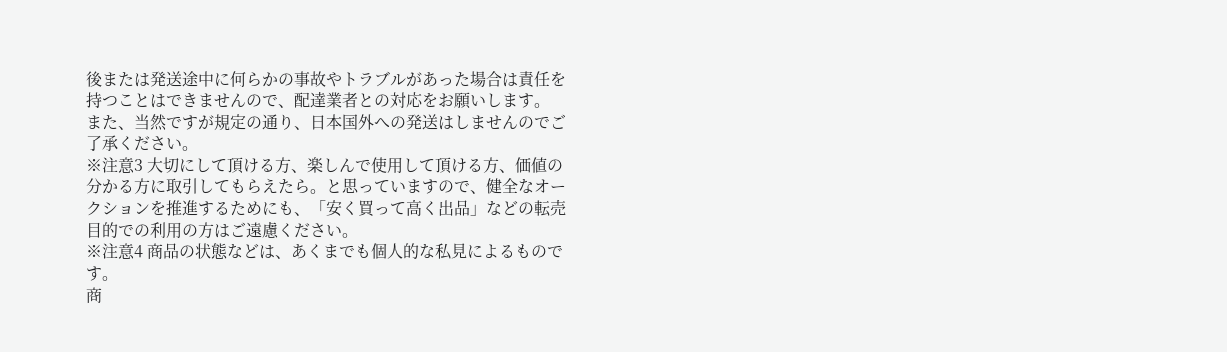後または発送途中に何らかの事故やトラブルがあった場合は責任を持つことはできませんので、配達業者との対応をお願いします。
また、当然ですが規定の通り、日本国外への発送はしませんのでご了承ください。
※注意3 大切にして頂ける方、楽しんで使用して頂ける方、価値の分かる方に取引してもらえたら。と思っていますので、健全なオークションを推進するためにも、「安く買って高く出品」などの転売目的での利用の方はご遠慮ください。
※注意4 商品の状態などは、あくまでも個人的な私見によるものです。
商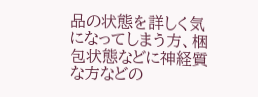品の状態を詳しく気になってしまう方、梱包状態などに神経質な方などの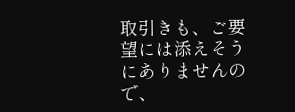取引きも、ご要望には添えそうにありませんので、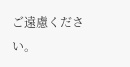ご遠慮ください。